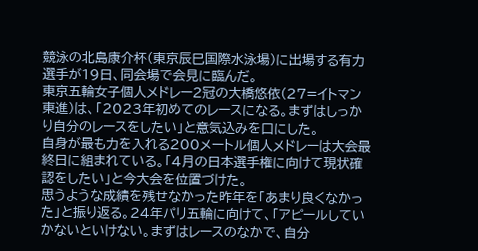競泳の北島康介杯(東京辰巳国際水泳場)に出場する有力選手が19日、同会場で会見に臨んだ。
東京五輪女子個人メドレー2冠の大橋悠依(27=イトマン東進)は、「2023年初めてのレースになる。まずはしっかり自分のレースをしたい」と意気込みを口にした。
自身が最も力を入れる200メートル個人メドレーは大会最終日に組まれている。「4月の日本選手権に向けて現状確認をしたい」と今大会を位置づけた。
思うような成績を残せなかった昨年を「あまり良くなかった」と振り返る。24年パリ五輪に向けて、「アピールしていかないといけない。まずはレースのなかで、自分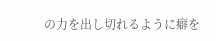の力を出し切れるように癖を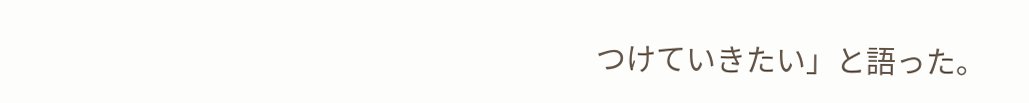つけていきたい」と語った。